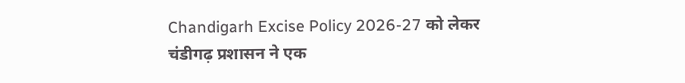Chandigarh Excise Policy 2026-27 को लेकर चंडीगढ़ प्रशासन ने एक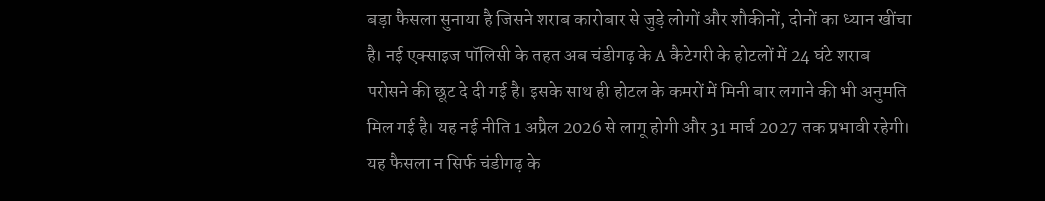बड़ा फैसला सुनाया है जिसने शराब कारोबार से जुड़े लोगों और शौकीनों, दोनों का ध्यान खींचा है। नई एक्साइज पॉलिसी के तहत अब चंडीगढ़ के A कैटेगरी के होटलों में 24 घंटे शराब परोसने की छूट दे दी गई है। इसके साथ ही होटल के कमरों में मिनी बार लगाने की भी अनुमति मिल गई है। यह नई नीति 1 अप्रैल 2026 से लागू होगी और 31 मार्च 2027 तक प्रभावी रहेगी।
यह फैसला न सिर्फ चंडीगढ़ के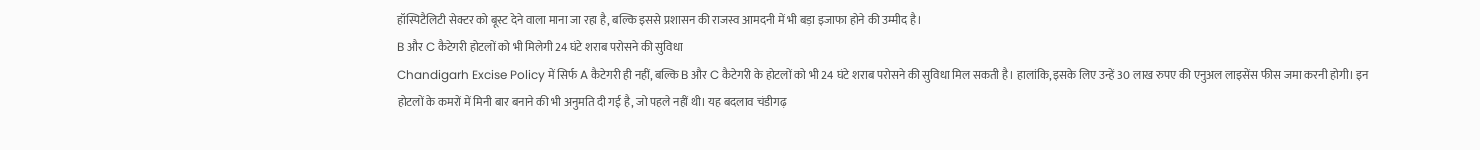हॉस्पिटैलिटी सेक्टर को बूस्ट देने वाला माना जा रहा है, बल्कि इससे प्रशासन की राजस्व आमदनी में भी बड़ा इजाफा होने की उम्मीद है।
B और C कैटेगरी होटलों को भी मिलेगी 24 घंटे शराब परोसने की सुविधा
Chandigarh Excise Policy में सिर्फ A कैटेगरी ही नहीं, बल्कि B और C कैटेगरी के होटलों को भी 24 घंटे शराब परोसने की सुविधा मिल सकती है। हालांकि, इसके लिए उन्हें 30 लाख रुपए की एनुअल लाइसेंस फीस जमा करनी होगी। इन होटलों के कमरों में मिनी बार बनाने की भी अनुमति दी गई है, जो पहले नहीं थी। यह बदलाव चंडीगढ़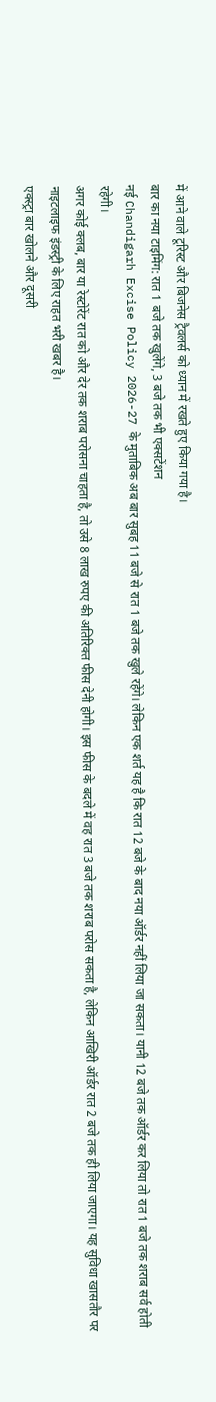में आने वाले टूरिस्ट और बिजनेस ट्रैवलर्स को ध्यान में रखते हुए किया गया है।
बार का नया टाइमिंग: रात 1 बजे तक खुलेंगे, 3 बजे तक भी एक्सटेंशन
नई Chandigarh Excise Policy 2026-27 के मुताबिक अब बार सुबह 11 बजे से रात 1 बजे तक खुले रहेंगे। लेकिन एक शर्त यह है कि रात 12 बजे के बाद नया ऑर्डर नहीं लिया जा सकता। यानी 12 बजे तक ऑर्डर कर लिया तो रात 1 बजे तक शराब सर्व होती रहेगी।
अगर कोई क्लब, बार या रेस्टोरेंट रात को और देर तक शराब परोसना चाहता है, तो उसे 8 लाख रुपए की अतिरिक्त फीस देनी होगी। इस फीस के बदले में वह रात 3 बजे तक शराब परोस सकता है, लेकिन आखिरी ऑर्डर रात 2 बजे तक ही लिया जाएगा। यह सुविधा खासतौर पर नाइटलाइफ इंडस्ट्री के लिए राहत भरी खबर है।
एक्स्ट्रा बार खोलने और दूसरी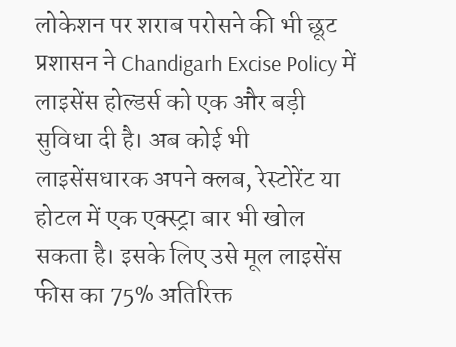लोकेशन पर शराब परोसने की भी छूट
प्रशासन ने Chandigarh Excise Policy में लाइसेंस होल्डर्स को एक और बड़ी सुविधा दी है। अब कोई भी लाइसेंसधारक अपने क्लब, रेस्टोरेंट या होटल में एक एक्स्ट्रा बार भी खोल सकता है। इसके लिए उसे मूल लाइसेंस फीस का 75% अतिरिक्त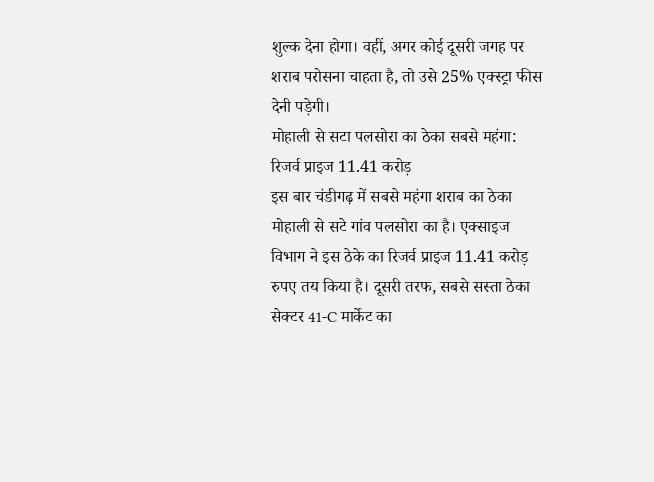शुल्क देना होगा। वहीं, अगर कोई दूसरी जगह पर शराब परोसना चाहता है, तो उसे 25% एक्स्ट्रा फीस देनी पड़ेगी।
मोहाली से सटा पलसोरा का ठेका सबसे महंगा: रिजर्व प्राइज 11.41 करोड़
इस बार चंडीगढ़ में सबसे महंगा शराब का ठेका मोहाली से सटे गांव पलसोरा का है। एक्साइज विभाग ने इस ठेके का रिजर्व प्राइज 11.41 करोड़ रुपए तय किया है। दूसरी तरफ, सबसे सस्ता ठेका सेक्टर 41-C मार्केट का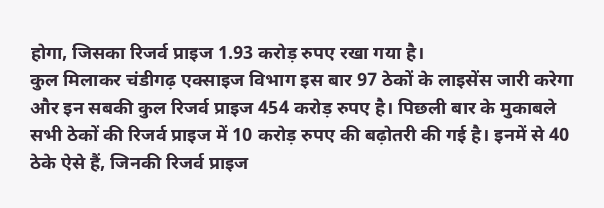होगा, जिसका रिजर्व प्राइज 1.93 करोड़ रुपए रखा गया है।
कुल मिलाकर चंडीगढ़ एक्साइज विभाग इस बार 97 ठेकों के लाइसेंस जारी करेगा और इन सबकी कुल रिजर्व प्राइज 454 करोड़ रुपए है। पिछली बार के मुकाबले सभी ठेकों की रिजर्व प्राइज में 10 करोड़ रुपए की बढ़ोतरी की गई है। इनमें से 40 ठेके ऐसे हैं, जिनकी रिजर्व प्राइज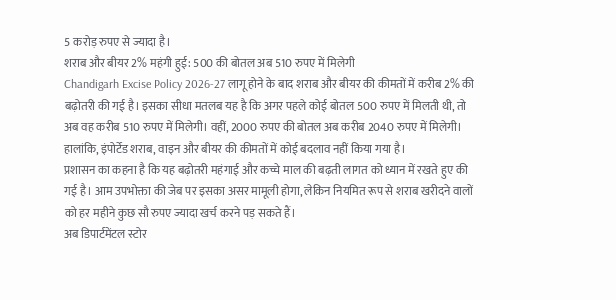5 करोड़ रुपए से ज्यादा है।
शराब और बीयर 2% महंगी हुई: 500 की बोतल अब 510 रुपए में मिलेगी
Chandigarh Excise Policy 2026-27 लागू होने के बाद शराब और बीयर की कीमतों में करीब 2% की बढ़ोतरी की गई है। इसका सीधा मतलब यह है कि अगर पहले कोई बोतल 500 रुपए में मिलती थी, तो अब वह करीब 510 रुपए में मिलेगी। वहीं, 2000 रुपए की बोतल अब करीब 2040 रुपए में मिलेगी। हालांकि, इंपोर्टेड शराब, वाइन और बीयर की कीमतों में कोई बदलाव नहीं किया गया है।
प्रशासन का कहना है कि यह बढ़ोतरी महंगाई और कच्चे माल की बढ़ती लागत को ध्यान में रखते हुए की गई है। आम उपभोक्ता की जेब पर इसका असर मामूली होगा, लेकिन नियमित रूप से शराब खरीदने वालों को हर महीने कुछ सौ रुपए ज्यादा खर्च करने पड़ सकते हैं।
अब डिपार्टमेंटल स्टोर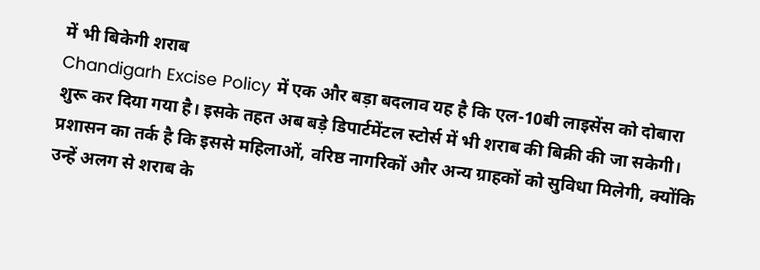में भी बिकेगी शराब
Chandigarh Excise Policy में एक और बड़ा बदलाव यह है कि एल-10बी लाइसेंस को दोबारा शुरू कर दिया गया है। इसके तहत अब बड़े डिपार्टमेंटल स्टोर्स में भी शराब की बिक्री की जा सकेगी। प्रशासन का तर्क है कि इससे महिलाओं, वरिष्ठ नागरिकों और अन्य ग्राहकों को सुविधा मिलेगी, क्योंकि उन्हें अलग से शराब के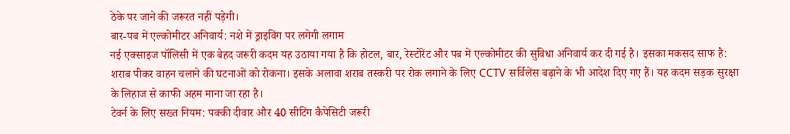ठेके पर जाने की जरूरत नहीं पड़ेगी।
बार-पब में एल्कोमीटर अनिवार्य: नशे में ड्राइविंग पर लगेगी लगाम
नई एक्साइज पॉलिसी में एक बेहद जरूरी कदम यह उठाया गया है कि होटल, बार, रेस्टोरेंट और पब में एल्कोमीटर की सुविधा अनिवार्य कर दी गई है। इसका मकसद साफ है: शराब पीकर वाहन चलाने की घटनाओं को रोकना। इसके अलावा शराब तस्करी पर रोक लगाने के लिए CCTV सर्विलेंस बढ़ाने के भी आदेश दिए गए हैं। यह कदम सड़क सुरक्षा के लिहाज से काफी अहम माना जा रहा है।
टेवर्न के लिए सख्त नियम: पक्की दीवार और 40 सीटिंग कैपेसिटी जरूरी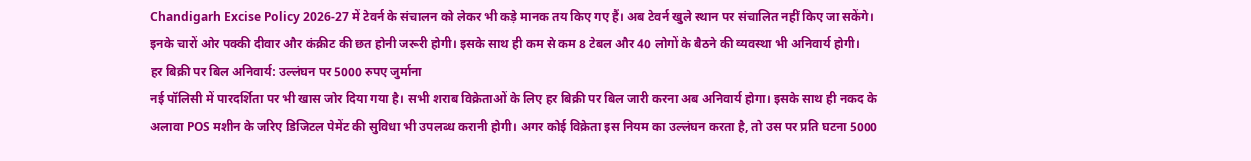Chandigarh Excise Policy 2026-27 में टेवर्न के संचालन को लेकर भी कड़े मानक तय किए गए हैं। अब टेवर्न खुले स्थान पर संचालित नहीं किए जा सकेंगे। इनके चारों ओर पक्की दीवार और कंक्रीट की छत होनी जरूरी होगी। इसके साथ ही कम से कम 8 टेबल और 40 लोगों के बैठने की व्यवस्था भी अनिवार्य होगी।
हर बिक्री पर बिल अनिवार्य: उल्लंघन पर 5000 रुपए जुर्माना
नई पॉलिसी में पारदर्शिता पर भी खास जोर दिया गया है। सभी शराब विक्रेताओं के लिए हर बिक्री पर बिल जारी करना अब अनिवार्य होगा। इसके साथ ही नकद के अलावा POS मशीन के जरिए डिजिटल पेमेंट की सुविधा भी उपलब्ध करानी होगी। अगर कोई विक्रेता इस नियम का उल्लंघन करता है, तो उस पर प्रति घटना 5000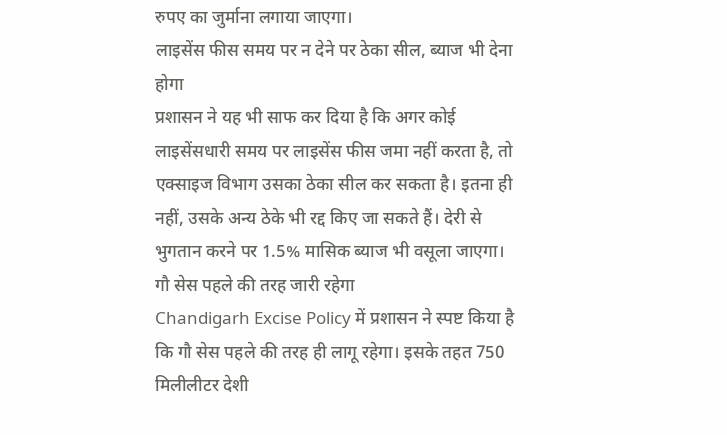रुपए का जुर्माना लगाया जाएगा।
लाइसेंस फीस समय पर न देने पर ठेका सील, ब्याज भी देना होगा
प्रशासन ने यह भी साफ कर दिया है कि अगर कोई लाइसेंसधारी समय पर लाइसेंस फीस जमा नहीं करता है, तो एक्साइज विभाग उसका ठेका सील कर सकता है। इतना ही नहीं, उसके अन्य ठेके भी रद्द किए जा सकते हैं। देरी से भुगतान करने पर 1.5% मासिक ब्याज भी वसूला जाएगा।
गौ सेस पहले की तरह जारी रहेगा
Chandigarh Excise Policy में प्रशासन ने स्पष्ट किया है कि गौ सेस पहले की तरह ही लागू रहेगा। इसके तहत 750 मिलीलीटर देशी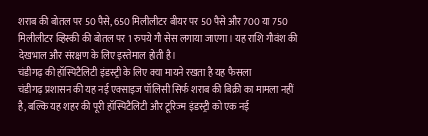शराब की बोतल पर 50 पैसे, 650 मिलीलीटर बीयर पर 50 पैसे और 700 या 750 मिलीलीटर व्हिस्की की बोतल पर 1 रुपये गौ सेस लगाया जाएगा। यह राशि गौवंश की देखभाल और संरक्षण के लिए इस्तेमाल होती है।
चंडीगढ़ की हॉस्पिटैलिटी इंडस्ट्री के लिए क्या मायने रखता है यह फैसला
चंडीगढ़ प्रशासन की यह नई एक्साइज पॉलिसी सिर्फ शराब की बिक्री का मामला नहीं है, बल्कि यह शहर की पूरी हॉस्पिटैलिटी और टूरिज्म इंडस्ट्री को एक नई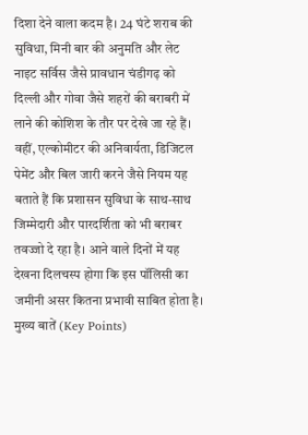दिशा देने वाला कदम है। 24 घंटे शराब की सुविधा, मिनी बार की अनुमति और लेट नाइट सर्विस जैसे प्रावधान चंडीगढ़ को दिल्ली और गोवा जैसे शहरों की बराबरी में लाने की कोशिश के तौर पर देखे जा रहे हैं। वहीं, एल्कोमीटर की अनिवार्यता, डिजिटल पेमेंट और बिल जारी करने जैसे नियम यह बताते हैं कि प्रशासन सुविधा के साथ-साथ जिम्मेदारी और पारदर्शिता को भी बराबर तवज्जो दे रहा है। आने वाले दिनों में यह देखना दिलचस्प होगा कि इस पॉलिसी का जमीनी असर कितना प्रभावी साबित होता है।
मुख्य बातें (Key Points)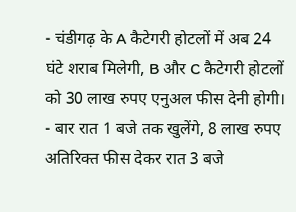- चंडीगढ़ के A कैटेगरी होटलों में अब 24 घंटे शराब मिलेगी, B और C कैटेगरी होटलों को 30 लाख रुपए एनुअल फीस देनी होगी।
- बार रात 1 बजे तक खुलेंगे, 8 लाख रुपए अतिरिक्त फीस देकर रात 3 बजे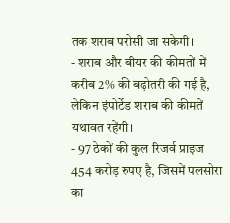तक शराब परोसी जा सकेगी।
- शराब और बीयर की कीमतों में करीब 2% की बढ़ोतरी की गई है, लेकिन इंपोर्टेड शराब की कीमतें यथावत रहेंगी।
- 97 ठेकों की कुल रिजर्व प्राइज 454 करोड़ रुपए है, जिसमें पलसोरा का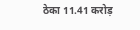ठेका 11.41 करोड़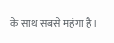के साथ सबसे महंगा है।